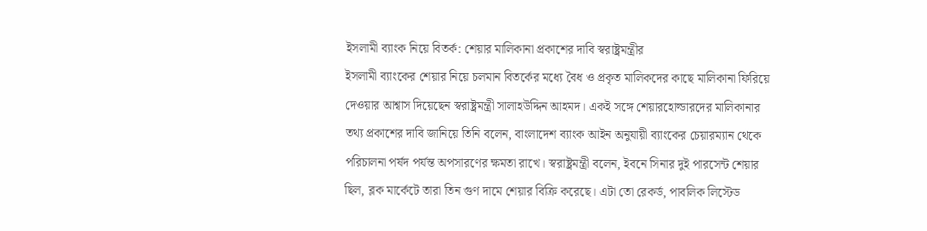ইসলামী ব্যাংক নিয়ে বিতর্ক: শেয়ার মালিকানা প্রকাশের দাবি স্বরাষ্ট্রমন্ত্রীর
ইসলামী ব্যাংকের শেয়ার নিয়ে চলমান বিতর্কের মধ্যে বৈধ ও প্রকৃত মালিকদের কাছে মালিকানা ফিরিয়ে দেওয়ার আশ্বাস দিয়েছেন স্বরাষ্ট্রমন্ত্রী সালাহউদ্দিন আহমদ। একই সঙ্গে শেয়ারহোল্ডারদের মালিকানার তথ্য প্রকাশের দাবি জানিয়ে তিনি বলেন, বাংলাদেশ ব্যাংক আইন অনুযায়ী ব্যাংকের চেয়ারম্যান থেকে পরিচালনা পর্ষদ পর্যন্ত অপসারণের ক্ষমতা রাখে। স্বরাষ্ট্রমন্ত্রী বলেন, ইবনে সিনার দুই পারসেন্ট শেয়ার ছিল, ব্লক মার্কেটে তারা তিন গুণ দামে শেয়ার বিক্রি করেছে। এটা তো রেকর্ড, পাবলিক লিস্টেড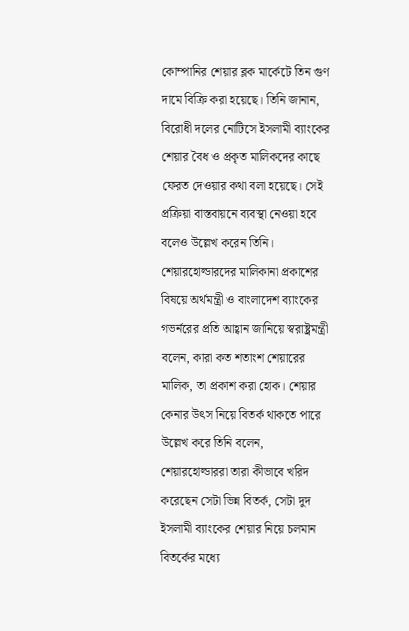কোম্পানির শেয়ার ব্লক মার্কেটে তিন গুণ দামে বিক্রি করা হয়েছে। তিনি জানান, বিরোধী দলের নোটিসে ইসলামী ব্যাংকের শেয়ার বৈধ ও প্রকৃত মালিকদের কাছে ফেরত দেওয়ার কথা বলা হয়েছে। সেই প্রক্রিয়া বাস্তবায়নে ব্যবস্থা নেওয়া হবে বলেও উল্লেখ করেন তিনি। শেয়ারহোল্ডারদের মালিকানা প্রকাশের বিষয়ে অর্থমন্ত্রী ও বাংলাদেশ ব্যাংকের গভর্নরের প্রতি আহ্বান জানিয়ে স্বরাষ্ট্রমন্ত্রী বলেন, কারা কত শতাংশ শেয়ারের মালিক, তা প্রকাশ করা হোক। শেয়ার কেনার উৎস নিয়ে বিতর্ক থাকতে পারে উল্লেখ করে তিনি বলেন, শেয়ারহোল্ডাররা তারা কীভাবে খরিদ করেছেন সেটা ভিন্ন বিতর্ক, সেটা দুদ
ইসলামী ব্যাংকের শেয়ার নিয়ে চলমান বিতর্কের মধ্যে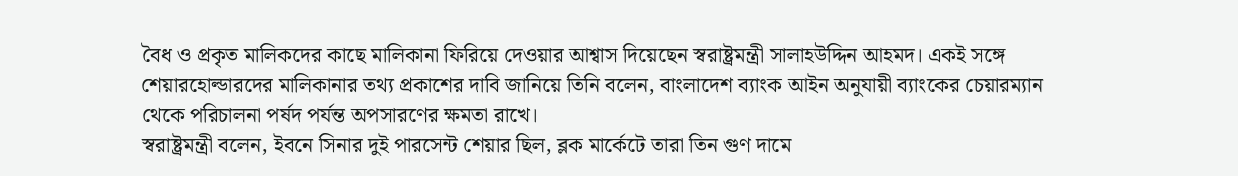বৈধ ও প্রকৃত মালিকদের কাছে মালিকানা ফিরিয়ে দেওয়ার আশ্বাস দিয়েছেন স্বরাষ্ট্রমন্ত্রী সালাহউদ্দিন আহমদ। একই সঙ্গে শেয়ারহোল্ডারদের মালিকানার তথ্য প্রকাশের দাবি জানিয়ে তিনি বলেন, বাংলাদেশ ব্যাংক আইন অনুযায়ী ব্যাংকের চেয়ারম্যান থেকে পরিচালনা পর্ষদ পর্যন্ত অপসারণের ক্ষমতা রাখে।
স্বরাষ্ট্রমন্ত্রী বলেন, ইবনে সিনার দুই পারসেন্ট শেয়ার ছিল, ব্লক মার্কেটে তারা তিন গুণ দামে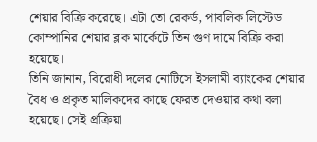শেয়ার বিক্রি করেছে। এটা তো রেকর্ড, পাবলিক লিস্টেড কোম্পানির শেয়ার ব্লক মার্কেটে তিন গুণ দামে বিক্রি করা হয়েছে।
তিনি জানান, বিরোধী দলের নোটিসে ইসলামী ব্যাংকের শেয়ার বৈধ ও প্রকৃত মালিকদের কাছে ফেরত দেওয়ার কথা বলা হয়েছে। সেই প্রক্রিয়া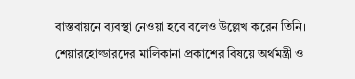বাস্তবায়নে ব্যবস্থা নেওয়া হবে বলেও উল্লেখ করেন তিনি।
শেয়ারহোল্ডারদের মালিকানা প্রকাশের বিষয়ে অর্থমন্ত্রী ও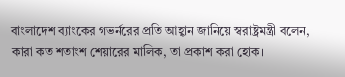বাংলাদেশ ব্যাংকের গভর্নরের প্রতি আহ্বান জানিয়ে স্বরাষ্ট্রমন্ত্রী বলেন, কারা কত শতাংশ শেয়ারের মালিক, তা প্রকাশ করা হোক।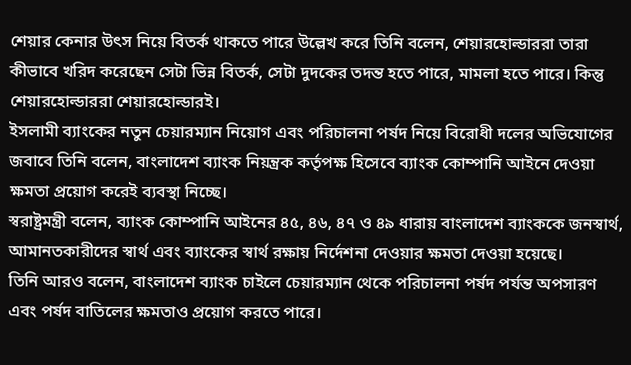শেয়ার কেনার উৎস নিয়ে বিতর্ক থাকতে পারে উল্লেখ করে তিনি বলেন, শেয়ারহোল্ডাররা তারা কীভাবে খরিদ করেছেন সেটা ভিন্ন বিতর্ক, সেটা দুদকের তদন্ত হতে পারে, মামলা হতে পারে। কিন্তু শেয়ারহোল্ডাররা শেয়ারহোল্ডারই।
ইসলামী ব্যাংকের নতুন চেয়ারম্যান নিয়োগ এবং পরিচালনা পর্ষদ নিয়ে বিরোধী দলের অভিযোগের জবাবে তিনি বলেন, বাংলাদেশ ব্যাংক নিয়ন্ত্রক কর্তৃপক্ষ হিসেবে ব্যাংক কোম্পানি আইনে দেওয়া ক্ষমতা প্রয়োগ করেই ব্যবস্থা নিচ্ছে।
স্বরাষ্ট্রমন্ত্রী বলেন, ব্যাংক কোম্পানি আইনের ৪৫, ৪৬, ৪৭ ও ৪৯ ধারায় বাংলাদেশ ব্যাংককে জনস্বার্থ, আমানতকারীদের স্বার্থ এবং ব্যাংকের স্বার্থ রক্ষায় নির্দেশনা দেওয়ার ক্ষমতা দেওয়া হয়েছে।
তিনি আরও বলেন, বাংলাদেশ ব্যাংক চাইলে চেয়ারম্যান থেকে পরিচালনা পর্ষদ পর্যন্ত অপসারণ এবং পর্ষদ বাতিলের ক্ষমতাও প্রয়োগ করতে পারে।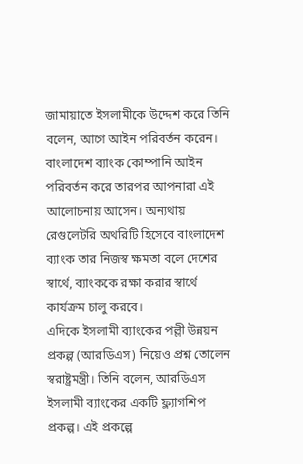জামায়াতে ইসলামীকে উদ্দেশ করে তিনি বলেন, আগে আইন পরিবর্তন করেন। বাংলাদেশ ব্যাংক কোম্পানি আইন পরিবর্তন করে তারপর আপনারা এই আলোচনায় আসেন। অন্যথায় রেগুলেটরি অথরিটি হিসেবে বাংলাদেশ ব্যাংক তার নিজস্ব ক্ষমতা বলে দেশের স্বার্থে, ব্যাংককে রক্ষা করার স্বার্থে কার্যক্রম চালু করবে।
এদিকে ইসলামী ব্যাংকের পল্লী উন্নয়ন প্রকল্প (আরডিএস) নিয়েও প্রশ্ন তোলেন স্বরাষ্ট্রমন্ত্রী। তিনি বলেন, আরডিএস ইসলামী ব্যাংকের একটি ফ্ল্যাগশিপ প্রকল্প। এই প্রকল্পে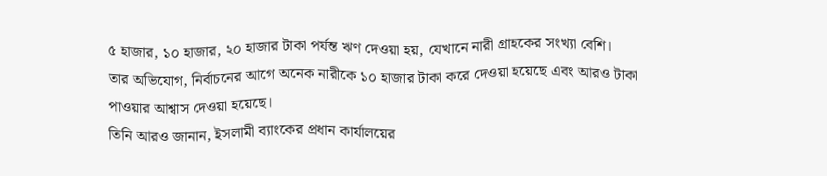৫ হাজার, ১০ হাজার, ২০ হাজার টাকা পর্যন্ত ঋণ দেওয়া হয়, যেখানে নারী গ্রাহকের সংখ্যা বেশি।
তার অভিযোগ, নির্বাচনের আগে অনেক নারীকে ১০ হাজার টাকা করে দেওয়া হয়েছে এবং আরও টাকা পাওয়ার আশ্বাস দেওয়া হয়েছে।
তিনি আরও জানান, ইসলামী ব্যাংকের প্রধান কার্যালয়ের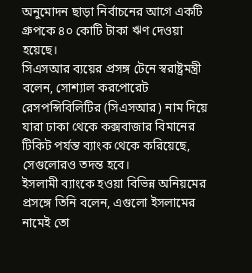অনুমোদন ছাড়া নির্বাচনের আগে একটি গ্রুপকে ৪০ কোটি টাকা ঋণ দেওয়া হয়েছে।
সিএসআর ব্যয়ের প্রসঙ্গ টেনে স্বরাষ্ট্রমন্ত্রী বলেন, সোশ্যাল করপোরেট রেসপন্সিবিলিটির (সিএসআর) নাম দিয়ে যারা ঢাকা থেকে কক্সবাজার বিমানের টিকিট পর্যন্ত ব্যাংক থেকে করিয়েছে, সেগুলোরও তদন্ত হবে।
ইসলামী ব্যাংকে হওয়া বিভিন্ন অনিয়মের প্রসঙ্গে তিনি বলেন, এগুলো ইসলামের নামেই তো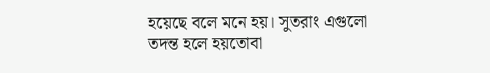হয়েছে বলে মনে হয়। সুতরাং এগুলো তদন্ত হলে হয়তোবা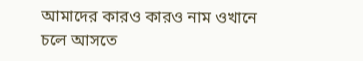আমাদের কারও কারও নাম ওখানে চলে আসতে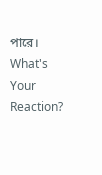পারে।
What's Your Reaction?